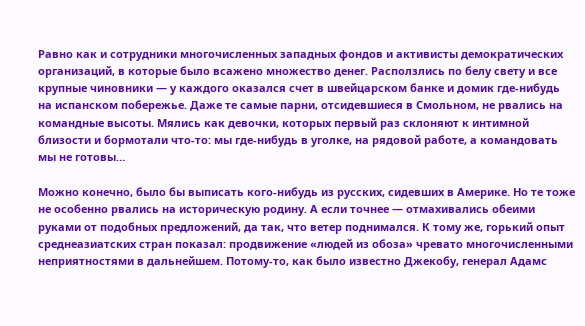Равно как и сотрудники многочисленных западных фондов и активисты демократических организаций, в которые было всажено множество денег. Расползлись по белу свету и все крупные чиновники — у каждого оказался счет в швейцарском банке и домик где-нибудь на испанском побережье. Даже те самые парни, отсидевшиеся в Смольном, не рвались на командные высоты. Мялись как девочки, которых первый раз склоняют к интимной близости и бормотали что-то: мы где-нибудь в уголке, на рядовой работе, а командовать мы не готовы…

Можно конечно, было бы выписать кого-нибудь из русских, сидевших в Америке. Но те тоже не особенно рвались на историческую родину. А если точнее — отмахивались обеими руками от подобных предложений, да так, что ветер поднимался. К тому же, горький опыт среднеазиатских стран показал: продвижение «людей из обоза» чревато многочисленными неприятностями в дальнейшем. Потому-то, как было известно Джекобу, генерал Адамс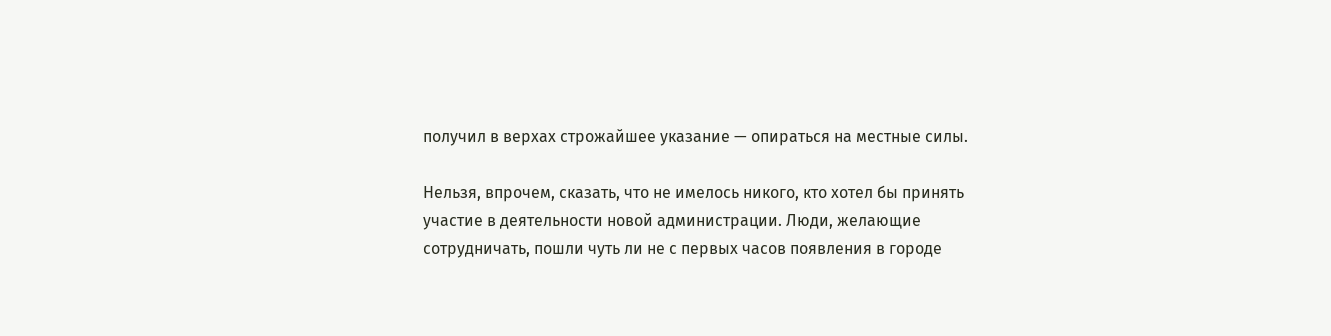получил в верхах строжайшее указание — опираться на местные силы.

Нельзя, впрочем, сказать, что не имелось никого, кто хотел бы принять участие в деятельности новой администрации. Люди, желающие сотрудничать, пошли чуть ли не с первых часов появления в городе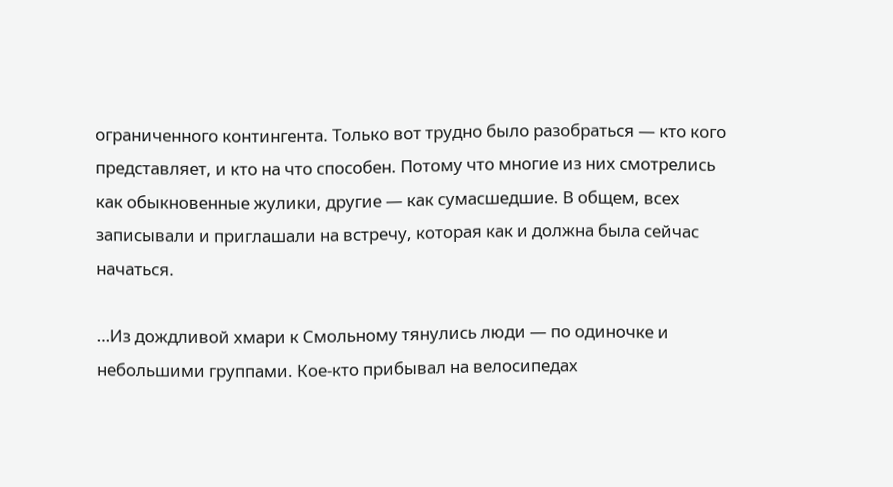ограниченного контингента. Только вот трудно было разобраться — кто кого представляет, и кто на что способен. Потому что многие из них смотрелись как обыкновенные жулики, другие — как сумасшедшие. В общем, всех записывали и приглашали на встречу, которая как и должна была сейчас начаться.

…Из дождливой хмари к Смольному тянулись люди — по одиночке и небольшими группами. Кое-кто прибывал на велосипедах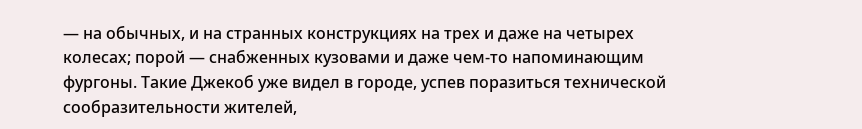— на обычных, и на странных конструкциях на трех и даже на четырех колесах; порой — снабженных кузовами и даже чем-то напоминающим фургоны. Такие Джекоб уже видел в городе, успев поразиться технической сообразительности жителей,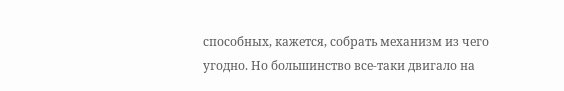способных, кажется, собрать механизм из чего угодно. Но большинство все-таки двигало на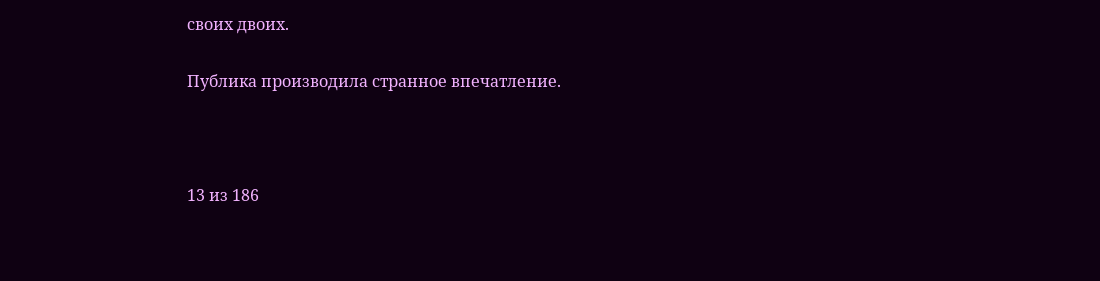своих двоих.

Публика производила странное впечатление.



13 из 186